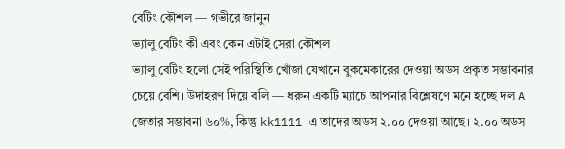বেটিং কৌশল — গভীরে জানুন
ভ্যালু বেটিং কী এবং কেন এটাই সেরা কৌশল
ভ্যালু বেটিং হলো সেই পরিস্থিতি খোঁজা যেখানে বুকমেকারের দেওয়া অডস প্রকৃত সম্ভাবনার চেয়ে বেশি। উদাহরণ দিয়ে বলি — ধরুন একটি ম্যাচে আপনার বিশ্লেষণে মনে হচ্ছে দল A জেতার সম্ভাবনা ৬০%, কিন্তু kk1111 এ তাদের অডস ২.০০ দেওয়া আছে। ২.০০ অডস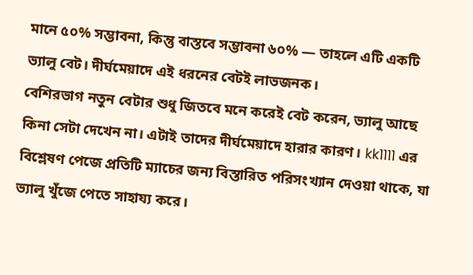মানে ৫০% সম্ভাবনা, কিন্তু বাস্তবে সম্ভাবনা ৬০% — তাহলে এটি একটি ভ্যালু বেট। দীর্ঘমেয়াদে এই ধরনের বেটই লাভজনক।
বেশিরভাগ নতুন বেটার শুধু জিতবে মনে করেই বেট করেন, ভ্যালু আছে কিনা সেটা দেখেন না। এটাই তাদের দীর্ঘমেয়াদে হারার কারণ। kk1111 এর বিশ্লেষণ পেজে প্রতিটি ম্যাচের জন্য বিস্তারিত পরিসংখ্যান দেওয়া থাকে, যা ভ্যালু খুঁজে পেতে সাহায্য করে।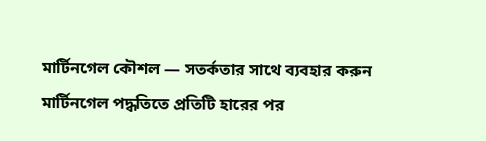মার্টিনগেল কৌশল — সতর্কতার সাথে ব্যবহার করুন
মার্টিনগেল পদ্ধতিতে প্রতিটি হারের পর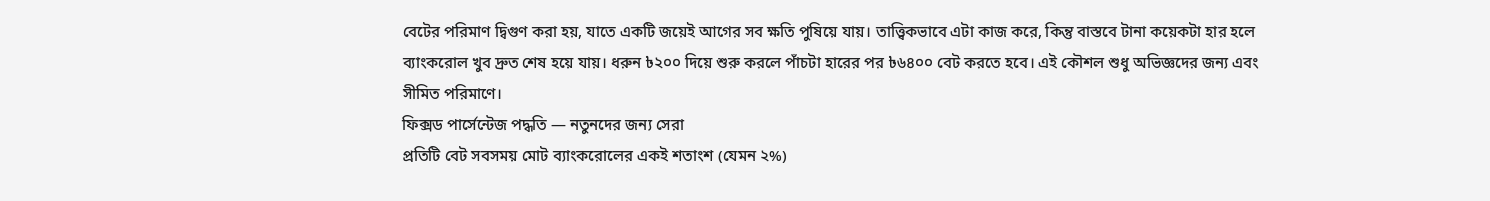বেটের পরিমাণ দ্বিগুণ করা হয়, যাতে একটি জয়েই আগের সব ক্ষতি পুষিয়ে যায়। তাত্ত্বিকভাবে এটা কাজ করে, কিন্তু বাস্তবে টানা কয়েকটা হার হলে ব্যাংকরোল খুব দ্রুত শেষ হয়ে যায়। ধরুন ৳২০০ দিয়ে শুরু করলে পাঁচটা হারের পর ৳৬৪০০ বেট করতে হবে। এই কৌশল শুধু অভিজ্ঞদের জন্য এবং সীমিত পরিমাণে।
ফিক্সড পার্সেন্টেজ পদ্ধতি — নতুনদের জন্য সেরা
প্রতিটি বেট সবসময় মোট ব্যাংকরোলের একই শতাংশ (যেমন ২%)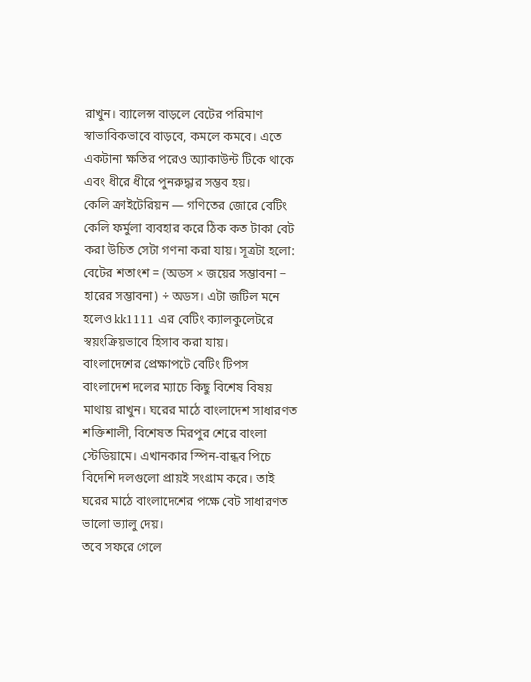রাখুন। ব্যালেন্স বাড়লে বেটের পরিমাণ স্বাভাবিকভাবে বাড়বে, কমলে কমবে। এতে একটানা ক্ষতির পরেও অ্যাকাউন্ট টিকে থাকে এবং ধীরে ধীরে পুনরুদ্ধার সম্ভব হয়।
কেলি ক্রাইটেরিয়ন — গণিতের জোরে বেটিং
কেলি ফর্মুলা ব্যবহার করে ঠিক কত টাকা বেট করা উচিত সেটা গণনা করা যায়। সূত্রটা হলো: বেটের শতাংশ = (অডস × জয়ের সম্ভাবনা − হারের সম্ভাবনা) ÷ অডস। এটা জটিল মনে হলেও kk1111 এর বেটিং ক্যালকুলেটরে স্বয়ংক্রিয়ভাবে হিসাব করা যায়।
বাংলাদেশের প্রেক্ষাপটে বেটিং টিপস
বাংলাদেশ দলের ম্যাচে কিছু বিশেষ বিষয় মাথায় রাখুন। ঘরের মাঠে বাংলাদেশ সাধারণত শক্তিশালী, বিশেষত মিরপুর শেরে বাংলা স্টেডিয়ামে। এখানকার স্পিন-বান্ধব পিচে বিদেশি দলগুলো প্রায়ই সংগ্রাম করে। তাই ঘরের মাঠে বাংলাদেশের পক্ষে বেট সাধারণত ভালো ভ্যালু দেয়।
তবে সফরে গেলে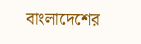বাংলাদেশের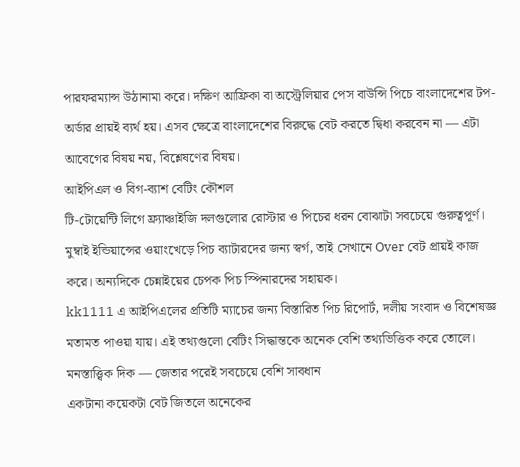পারফরম্যান্স উঠানামা করে। দক্ষিণ আফ্রিকা বা অস্ট্রেলিয়ার পেস বাউন্সি পিচে বাংলাদেশের টপ-অর্ডার প্রায়ই ব্যর্থ হয়। এসব ক্ষেত্রে বাংলাদেশের বিরুদ্ধে বেট করতে দ্বিধা করবেন না — এটা আবেগের বিষয় নয়, বিশ্লেষণের বিষয়।
আইপিএল ও বিগ-ব্যাশ বেটিং কৌশল
টি-টোয়েন্টি লিগে ফ্র্যাঞ্চাইজি দলগুলোর রোস্টার ও পিচের ধরন বোঝাটা সবচেয়ে গুরুত্বপূর্ণ। মুম্বাই ইন্ডিয়ান্সের ওয়াংখেড়ে পিচ ব্যাটারদের জন্য স্বর্গ, তাই সেখানে Over বেট প্রায়ই কাজ করে। অন্যদিকে চেন্নাইয়ের চেপক পিচ স্পিনারদের সহায়ক।
kk1111 এ আইপিএলের প্রতিটি ম্যাচের জন্য বিস্তারিত পিচ রিপোর্ট, দলীয় সংবাদ ও বিশেষজ্ঞ মতামত পাওয়া যায়। এই তথ্যগুলো বেটিং সিদ্ধান্তকে অনেক বেশি তথ্যভিত্তিক করে তোলে।
মনস্তাত্ত্বিক দিক — জেতার পরেই সবচেয়ে বেশি সাবধান
একটানা কয়েকটা বেট জিতলে অনেকের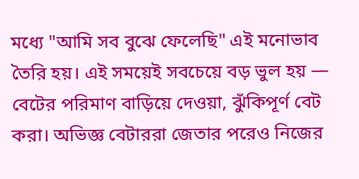মধ্যে "আমি সব বুঝে ফেলেছি" এই মনোভাব তৈরি হয়। এই সময়েই সবচেয়ে বড় ভুল হয় — বেটের পরিমাণ বাড়িয়ে দেওয়া, ঝুঁকিপূর্ণ বেট করা। অভিজ্ঞ বেটাররা জেতার পরেও নিজের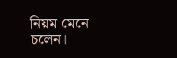নিয়ম মেনে চলেন।